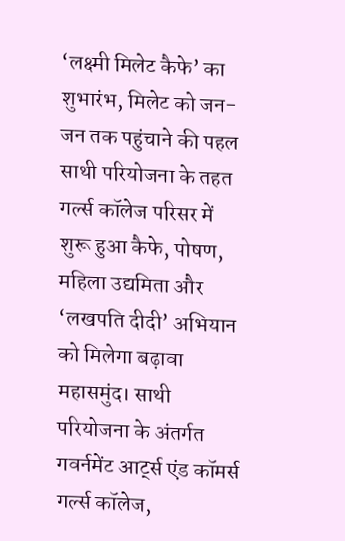‘लक्ष्मी मिलेट कैफे’ का शुभारंभ, मिलेट को जन-जन तक पहुंचाने की पहल
साथी परियोजना के तहत गर्ल्स कॉलेज परिसर में शुरू हुआ कैफे, पोषण, महिला उद्यमिता और ‘लखपति दीदी’ अभियान को मिलेगा बढ़ावा
महासमुंद। साथी परियोजना के अंतर्गत गवर्नमेंट आर्ट्स एंड कॉमर्स गर्ल्स कॉलेज,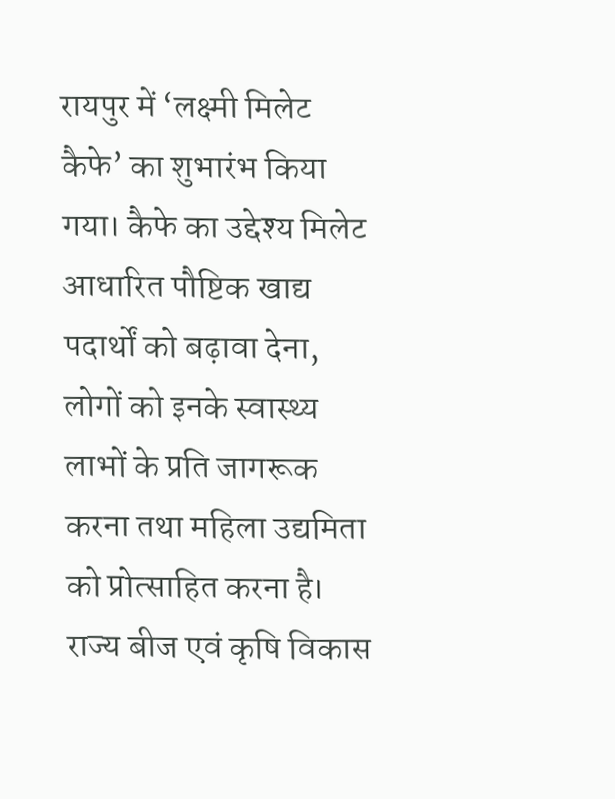रायपुर में ‘लक्ष्मी मिलेट कैफे’ का शुभारंभ किया गया। कैफे का उद्देश्य मिलेट आधारित पौष्टिक खाद्य पदार्थों को बढ़ावा देना, लोगों को इनके स्वास्थ्य लाभों के प्रति जागरूक करना तथा महिला उद्यमिता को प्रोत्साहित करना है।
राज्य बीज एवं कृषि विकास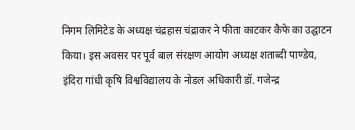निगम लिमिटेड के अध्यक्ष चंद्रहास चंद्राकर ने फीता काटकर कैफे का उद्घाटन किया। इस अवसर पर पूर्व बाल संरक्षण आयोग अध्यक्ष शताब्दी पाण्डेय, इंदिरा गांधी कृषि विश्वविद्यालय के नोडल अधिकारी डॉ. गजेन्द्र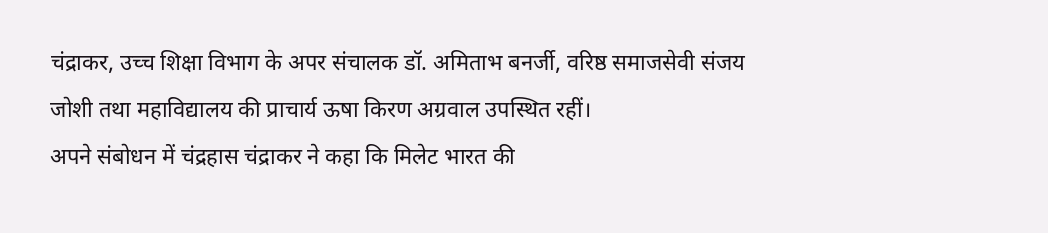चंद्राकर, उच्च शिक्षा विभाग के अपर संचालक डॉ. अमिताभ बनर्जी, वरिष्ठ समाजसेवी संजय जोशी तथा महाविद्यालय की प्राचार्य ऊषा किरण अग्रवाल उपस्थित रहीं।
अपने संबोधन में चंद्रहास चंद्राकर ने कहा कि मिलेट भारत की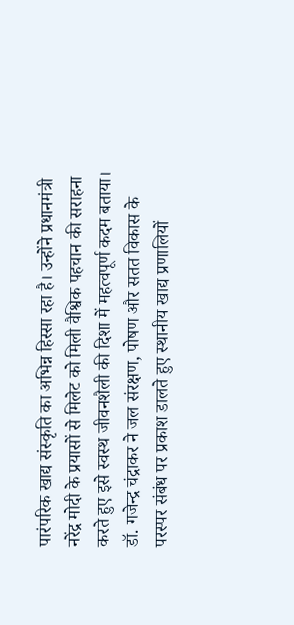पारंपरिक खाद्य संस्कृति का अभिन्न हिस्सा रहा है। उन्होंने प्रधानमंत्री नरेंद्र मोदी के प्रयासों से मिलेट को मिली वैश्विक पहचान की सराहना करते हुए इसे स्वस्थ जीवनशैली की दिशा में महत्वपूर्ण कदम बताया।
डॉ. गजेन्द्र चंद्राकर ने जल संरक्षण, पोषण और सतत विकास के परस्पर संबंध पर प्रकाश डालते हुए स्थानीय खाद्य प्रणालियों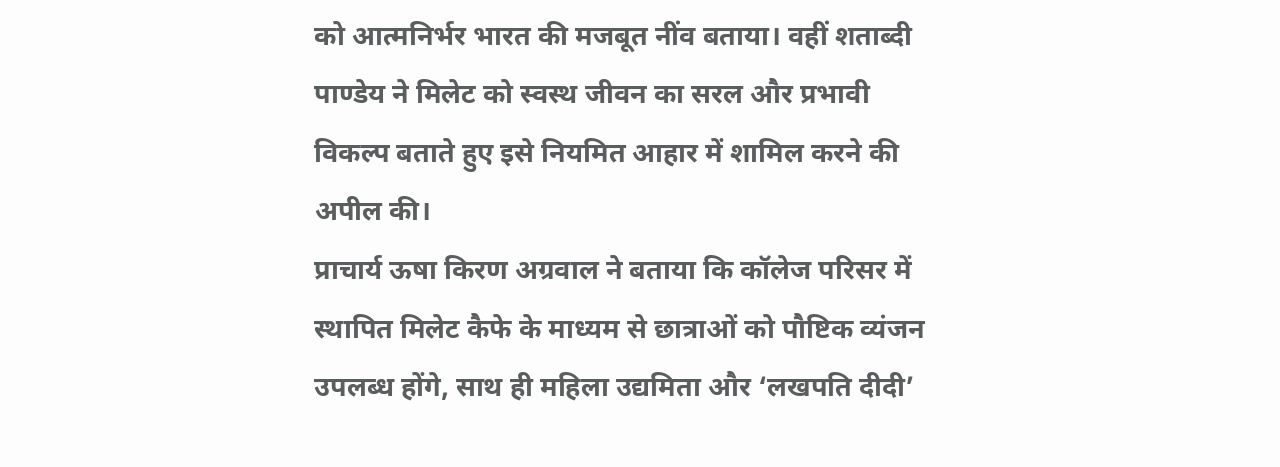को आत्मनिर्भर भारत की मजबूत नींव बताया। वहीं शताब्दी पाण्डेय ने मिलेट को स्वस्थ जीवन का सरल और प्रभावी विकल्प बताते हुए इसे नियमित आहार में शामिल करने की अपील की।
प्राचार्य ऊषा किरण अग्रवाल ने बताया कि कॉलेज परिसर में स्थापित मिलेट कैफे के माध्यम से छात्राओं को पौष्टिक व्यंजन उपलब्ध होंगे, साथ ही महिला उद्यमिता और ‘लखपति दीदी’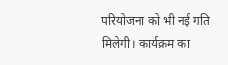परियोजना को भी नई गति मिलेगी। कार्यक्रम का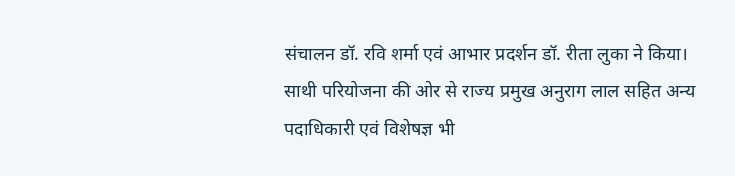संचालन डॉ. रवि शर्मा एवं आभार प्रदर्शन डॉ. रीता लुका ने किया। साथी परियोजना की ओर से राज्य प्रमुख अनुराग लाल सहित अन्य पदाधिकारी एवं विशेषज्ञ भी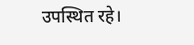उपस्थित रहे।